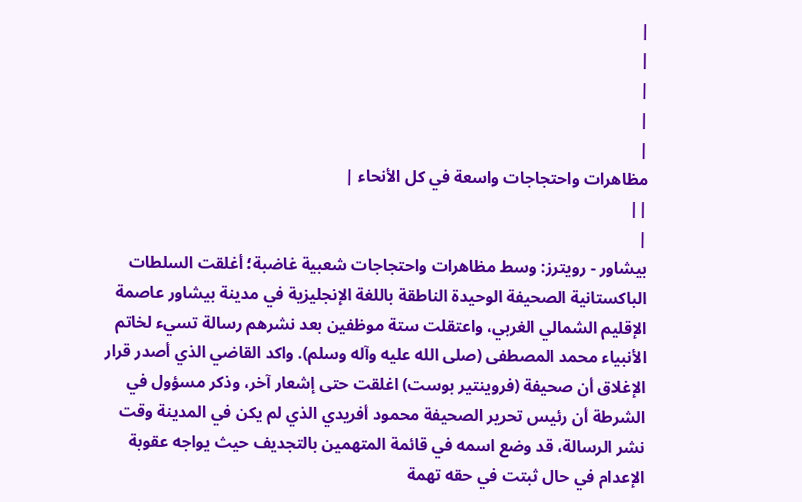|
|
|
|
|
مظاهرات واحتجاجات واسعة في كل الأنحاء |
||
|
بيشاور - رويترز: وسط مظاهرات واحتجاجات شعبية غاضبة؛ أغلقت السلطات الباكستانية الصحيفة الوحيدة الناطقة باللغة الإنجليزية في مدينة بيشاور عاصمة الإقليم الشمالي الغربي، واعتقلت ستة موظفين بعد نشرهم رسالة تسيء لخاتم الأنبياء محمد المصطفى (صلى الله عليه وآله وسلم). واكد القاضي الذي أصدر قرار الإغلاق أن صحيفة (فروينتير بوست) اغلقت حتى إشعار آخر، وذكر مسؤول في الشرطة أن رئيس تحرير الصحيفة محمود أفريدي الذي لم يكن في المدينة وقت نشر الرسالة، قد وضع اسمه في قائمة المتهمين بالتجديف حيث يواجه عقوبة الإعدام في حال ثبتت في حقه تهمة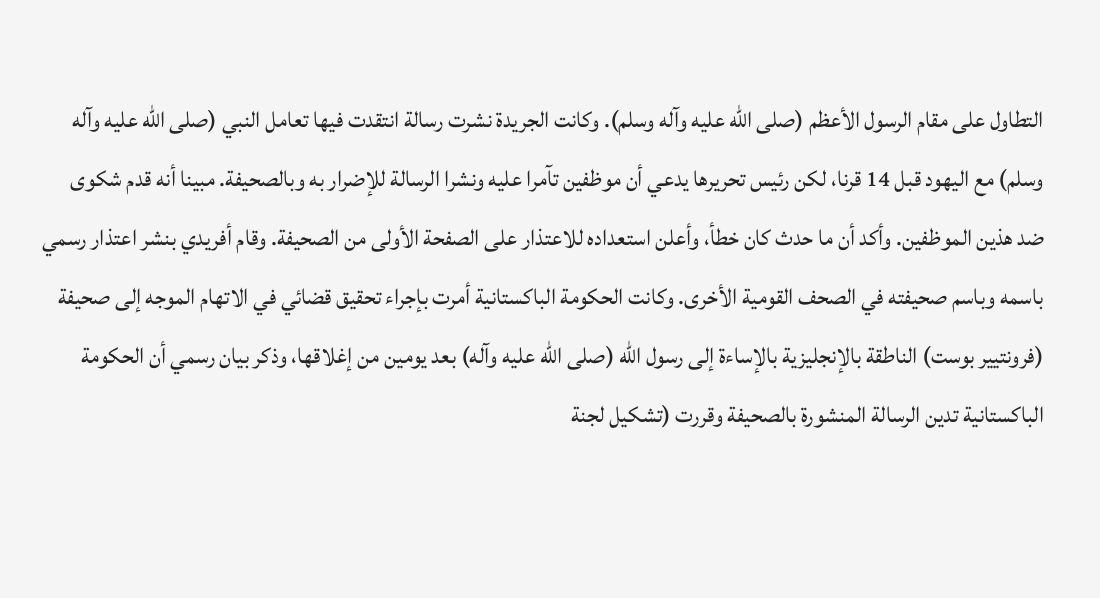التطاول على مقام الرسول الأعظم (صلى الله عليه وآله وسلم). وكانت الجريدة نشرت رسالة انتقدت فيها تعامل النبي (صلى الله عليه وآله وسلم) مع اليهود قبل 14 قرنا، لكن رئيس تحريرها يدعي أن موظفين تآمرا عليه ونشرا الرسالة للإضرار به وبالصحيفة. مبينا أنه قدم شكوى ضد هذين الموظفين. وأكد أن ما حدث كان خطأ، وأعلن استعداده للاعتذار على الصفحة الأولى من الصحيفة. وقام أفريدي بنشر اعتذار رسمي باسمه وباسم صحيفته في الصحف القومية الأخرى. وكانت الحكومة الباكستانية أمرت بإجراء تحقيق قضائي في الاتهام الموجه إلى صحيفة (فرونتيير بوست) الناطقة بالإنجليزية بالإساءة إلى رسول الله (صلى الله عليه وآله) بعد يومين من إغلاقها، وذكر بيان رسمي أن الحكومة الباكستانية تدين الرسالة المنشورة بالصحيفة وقررت (تشكيل لجنة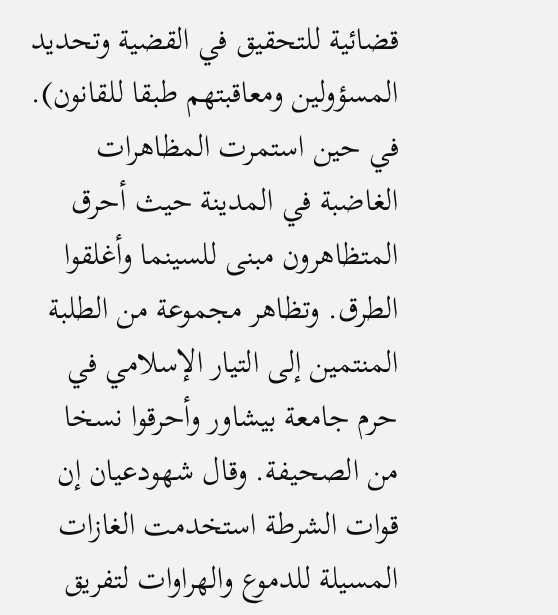قضائية للتحقيق في القضية وتحديد المسؤولين ومعاقبتهم طبقا للقانون). في حين استمرت المظاهرات الغاضبة في المدينة حيث أحرق المتظاهرون مبنى للسينما وأغلقوا الطرق. وتظاهر مجموعة من الطلبة المنتمين إلى التيار الإسلامي في حرم جامعة بيشاور وأحرقوا نسخا من الصحيفة. وقال شهودعيان إن قوات الشرطة استخدمت الغازات المسيلة للدموع والهراوات لتفريق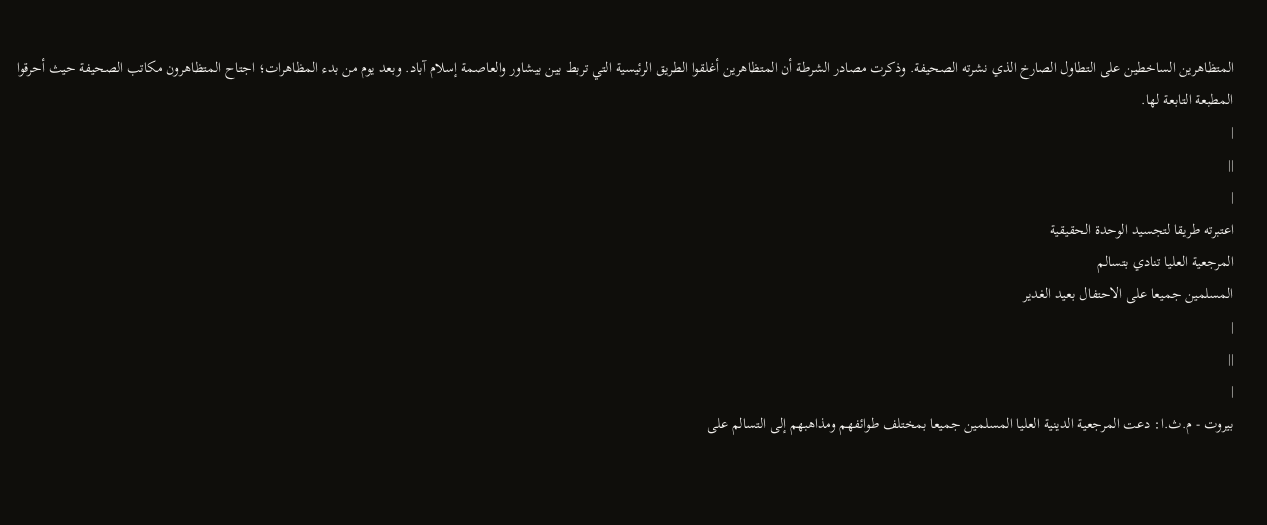المتظاهرين الساخطين على التطاول الصارخ الذي نشرته الصحيفة. وذكرت مصادر الشرطة أن المتظاهرين أغلقوا الطريق الرئيسية التي تربط بين بيشاور والعاصمة إسلام آباد. وبعد يوم من بدء المظاهرات؛ اجتاح المتظاهرون مكاتب الصحيفة حيث أحرقوا المطبعة التابعة لها.
|
||
|
اعتبرته طريقا لتجسيد الوحدة الحقيقية
المرجعية العليا تنادي بتسالم
المسلمين جميعا على الاحتفال بعيد الغدير
|
||
|
بيروت - م.ث.ا: دعت المرجعية الدينية العليا المسلمين جميعا بمختلف طوائفهم ومذاهبهم إلى التسالم على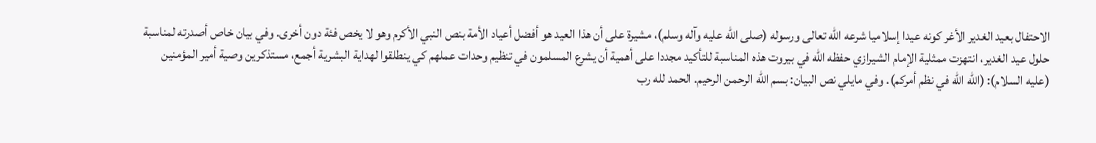الاحتفال بعيد الغدير الأغر كونه عيدا إسلاميا شرعه الله تعالى ورسوله (صلى الله عليه وآله وسلم)، مشيرة على أن هذا العيد هو أفضل أعياد الأمة بنص النبي الأكرم وهو لا يخص فئة دون أخرى. وفي بيان خاص أصدرته لمناسبة حلول عيد الغدير، انتهزت ممثلية الإمام الشيرازي حفظه الله في بيروت هذه المناسبة للتأكيد مجددا على أهمية أن يشرع المسلمون في تنظيم وحدات عملهم كي ينطلقوا لهداية البشرية أجمع، مستذكرين وصية أمير المؤمنين (عليه السلام): (الله الله في نظم أمركم). وفي مايلي نص البيان: بسم الله الرحمن الرحيم. الحمد لله رب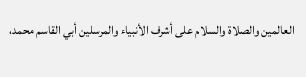العالمين والصلاة والسلام على أشرف الأنبياء والمرسلين أبي القاسم محمد،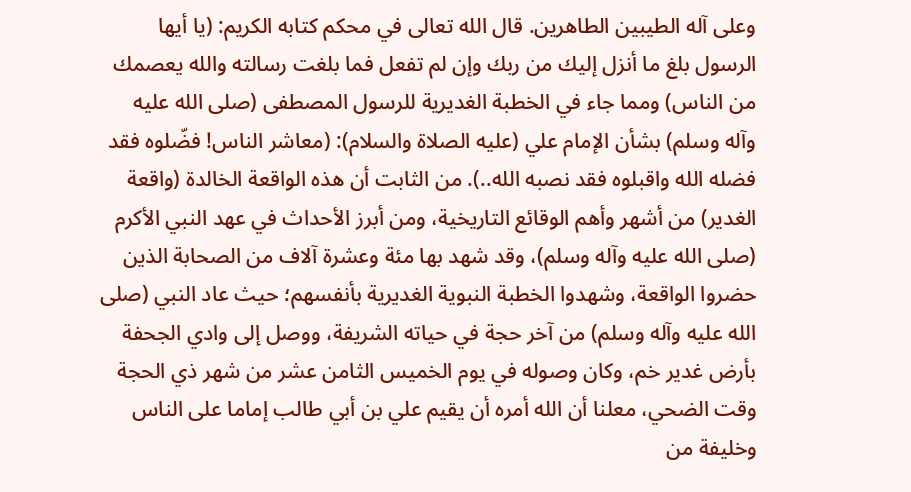وعلى آله الطيبين الطاهرين. قال الله تعالى في محكم كتابه الكريم: (يا أيها الرسول بلغ ما أنزل إليك من ربك وإن لم تفعل فما بلغت رسالته والله يعصمك من الناس) ومما جاء في الخطبة الغديرية للرسول المصطفى (صلى الله عليه وآله وسلم) بشأن الإمام علي (عليه الصلاة والسلام): (معاشر الناس! فضّلوه فقد فضله الله واقبلوه فقد نصبه الله..). من الثابت أن هذه الواقعة الخالدة (واقعة الغدير) من أشهر وأهم الوقائع التاريخية، ومن أبرز الأحداث في عهد النبي الأكرم (صلى الله عليه وآله وسلم)، وقد شهد بها مئة وعشرة آلاف من الصحابة الذين حضروا الواقعة، وشهدوا الخطبة النبوية الغديرية بأنفسهم؛ حيث عاد النبي (صلى الله عليه وآله وسلم) من آخر حجة في حياته الشريفة، ووصل إلى وادي الجحفة بأرض غدير خم، وكان وصوله في يوم الخميس الثامن عشر من شهر ذي الحجة وقت الضحي، معلنا أن الله أمره أن يقيم علي بن أبي طالب إماما على الناس وخليفة من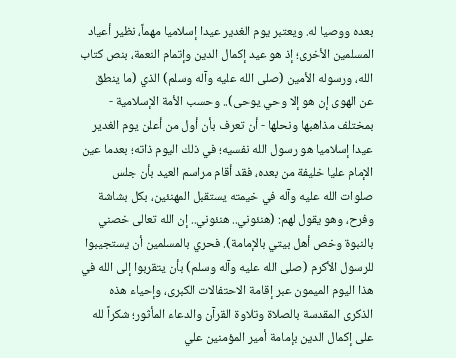بعده ووصيا له. ويعتبر يوم الغدير عيدا إسلاميا مهماً، نظير أعياد المسلمين الأخرى؛ إذ هو عيد إكمال الدين وإتمام النعمة، بنص كتاب الله، ورسوله الأمين (صلى الله عليه وآله وسلم) الذي (ما ينطق عن الهوى إن هو إلا وحي يوحى).. وحسب الأمة الإسلامية - بمختلف مذاهبها ونحلها - أن تعرف بأن أول من أعلن يوم الغدير عيدا إسلاميا هو رسول الله نفسيه؛ في ذلك اليوم ذاته؛ بعدما عين الإمام عليا خليفة من بعده، فقد أقام مراسم العيد بأن جلس صلوات الله عليه وآله في خيمته يستقبل المهنئين، بكل بشاشة وفرح، وهو يقول لهم: (هنئوني.. هنئوني.. إن الله تعالى خصني بالنبوة وخص أهل بيتي بالإمامة). فحري بالمسلمين أن يستجيبوا للرسول الأكرم (صلى الله عليه وآله وسلم) بأن يتقربوا إلى الله في هذا اليوم الميمون عبر إقامة الاحتفالات الكبرى، وإحياء هذه الذكرى المقدسة بالصلاة وتلاوة القرآن والدعاء المأثور؛ شكراً لله على إكمال الدين بإمامة أمير المؤمنين علي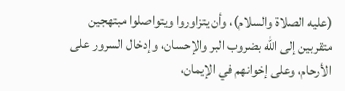(عليه الصلاة والسلام)، وأن يتزاوروا ويتواصلوا مبتهجين متقربين إلى الله بضروب البر والإحسان، وإدخال السرور على الأرحام، وعلى إخوانهم في الإيمان،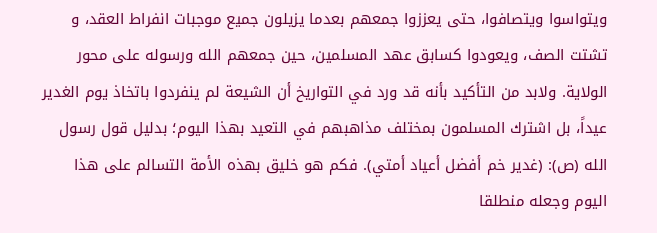ويتواسوا ويتصافوا، حتى يعززوا جمعهم بعدما يزيلون جميع موجبات انفراط العقد، و تشتت الصف، ويعودوا كسابق عهد المسلمين، حين جمعهم الله ورسوله على محور الولاية. ولابد من التأكيد بأنه قد ورد في التواريخ أن الشيعة لم ينفردوا باتخاذ يوم الغدير عيداً، بل اشترك المسلمون بمختلف مذاهبهم في التعيد بهذا اليوم؛ بدليل قول رسول الله (ص): (غدير خم أفضل أعياد أمتي). فكم هو خليق بهذه الأمة التسالم على هذا اليوم وجعله منطلقا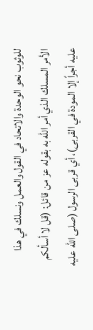للوثوب نحو الوحدة والاتحاد في القول والعمل ونسلك في هذا الأمر المسلك الذي أمر الله به بقوله عز من قائل: (قل لا أسألكم عليه أجراً إلا المودة في القربى)، أي قربى الرسول (صلى الله عليه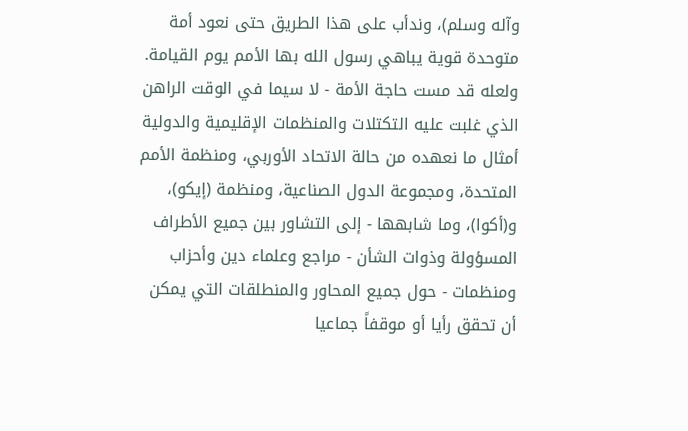وآله وسلم)، وندأب على هذا الطريق حتى نعود أمة متوحدة قوية يباهي رسول الله بها الأمم يوم القيامة. ولعله قد مست حاجة الأمة - لا سيما في الوقت الراهن الذي غلبت عليه التكتلات والمنظمات الإقليمية والدولية أمثال ما نعهده من حالة الاتحاد الأوربي، ومنظمة الأمم المتحدة، ومجموعة الدول الصناعية، ومنظمة (إيكو)، و(أكوا)، وما شابهها - إلى التشاور بين جميع الأطراف المسؤولة وذوات الشأن - مراجع وعلماء دين وأحزاب ومنظمات - حول جميع المحاور والمنطلقات التي يمكن أن تحقق رأيا أو موقفاً جماعيا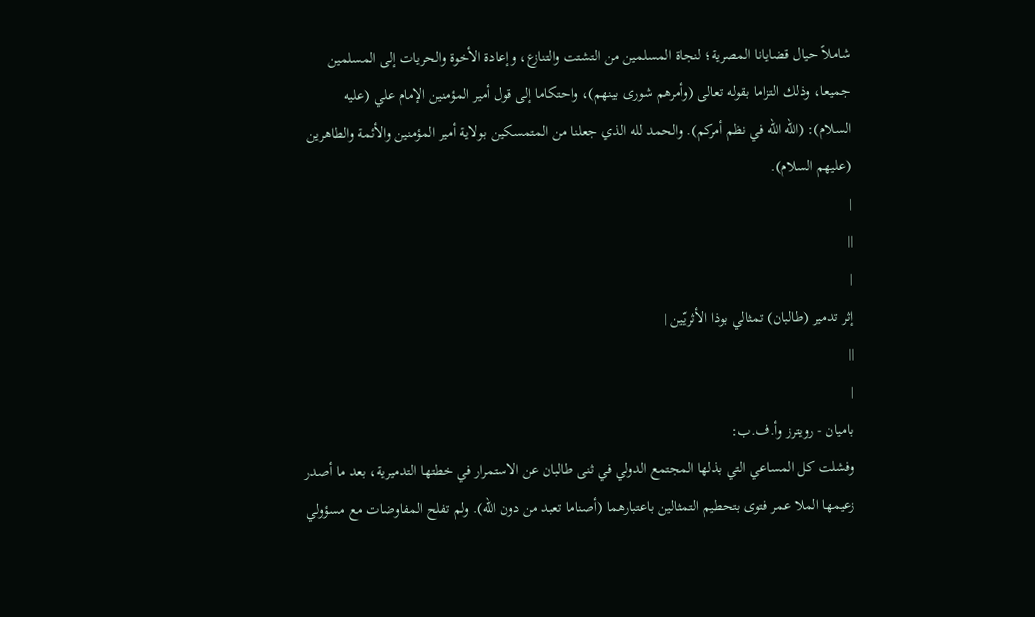شاملاً حيال قضايانا المصرية؛ لنجاة المسلمين من التشتت والتنازع، وإعادة الأخوة والحريات إلى المسلمين جميعا، وذلك التزاما بقوله تعالى (وأمرهم شورى بينهم)، واحتكاما إلى قول أمير المؤمنين الإمام علي (عليه السلام): (الله الله في نظم أمركم). والحمد لله الذي جعلنا من المتمسكين بولاية أمير المؤمنين والأئمة والطاهرين (عليهم السلام).
|
||
|
إثر تدمير (طالبان) تمثالي بوذا الأثريّين |
||
|
باميان - رويترز وأ.ف.ب:
وفشلت كل المساعي التي بذلها المجتمع الدولي في ثنى طالبان عن الاستمرار في خطتها التدميرية، بعد ما أصدر زعيمها الملا عمر فتوى بتحطيم التمثالين باعتبارهما (أصناما تعبد من دون الله). ولم تفلح المفاوضات مع مسؤولي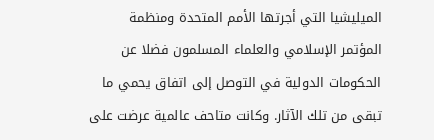الميليشيا التي أجرتها الأمم المتحدة ومنظمة المؤتمر الإسلامي والعلماء المسلمون فضلا عن الحكومات الدولية في التوصل إلى اتفاق يحمي ما تبقى من تلك الآثار. وكانت متاحف عالمية عرضت على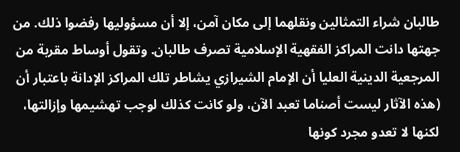طالبان شراء التمثالين ونقلهما إلى مكان آمن، إلا أن مسؤوليها رفضوا ذلك. من جهتها دانت المراكز الفقهية الإسلامية تصرف طالبان. وتقول أوساط مقربة من المرجعية الدينية العليا أن الإمام الشيرازي يشاطر تلك المراكز الإدانة باعتبار أن (هذه الآثار ليست أصناما تعبد الآن، ولو كانت كذلك لوجب تهشيمها وإزالتها، لكنها لا تعدو مجرد كونها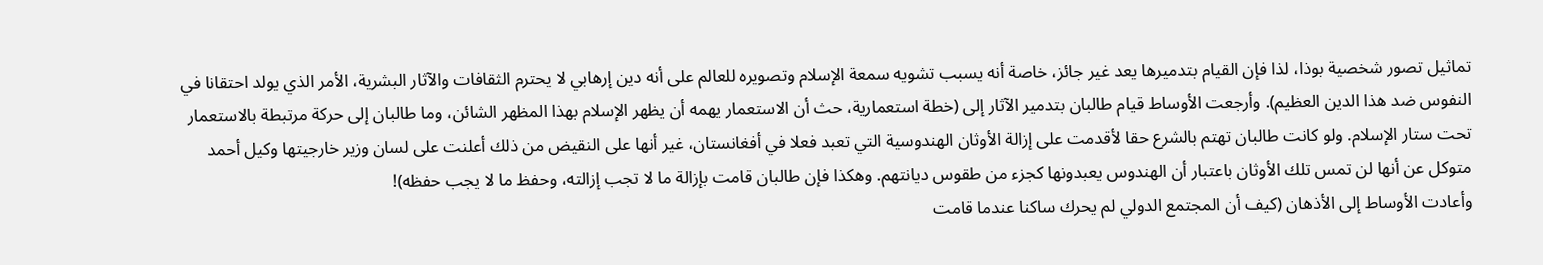تماثيل تصور شخصية بوذا، لذا فإن القيام بتدميرها يعد غير جائز، خاصة أنه يسبب تشويه سمعة الإسلام وتصويره للعالم على أنه دين إرهابي لا يحترم الثقافات والآثار البشرية، الأمر الذي يولد احتقانا في النفوس ضد هذا الدين العظيم). وأرجعت الأوساط قيام طالبان بتدمير الآثار إلى (خطة استعمارية، حث أن الاستعمار يهمه أن يظهر الإسلام بهذا المظهر الشائن، وما طالبان إلى حركة مرتبطة بالاستعمار تحت ستار الإسلام. ولو كانت طالبان تهتم بالشرع حقا لأقدمت على إزالة الأوثان الهندوسية التي تعبد فعلا في أفغانستان، غير أنها على النقيض من ذلك أعلنت على لسان وزير خارجيتها وكيل أحمد متوكل عن أنها لن تمس تلك الأوثان باعتبار أن الهندوس يعبدونها كجزء من طقوس ديانتهم. وهكذا فإن طالبان قامت بإزالة ما لا تجب إزالته، وحفظ ما لا يجب حفظه)!
وأعادت الأوساط إلى الأذهان (كيف أن المجتمع الدولي لم يحرك ساكنا عندما قامت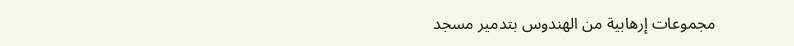مجموعات إرهابية من الهندوس بتدمير مسجد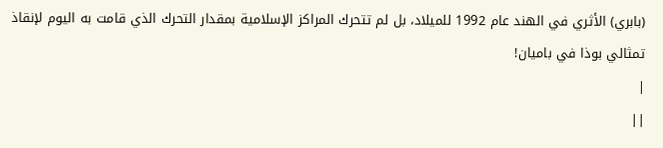(بابري) الأثري في الهند عام 1992 للميلاد، بل لم تتحرك المراكز الإسلامية بمقدار التحرك الذي قامت به اليوم لإنقاذ تمثالي بوذا في باميان!
|
||